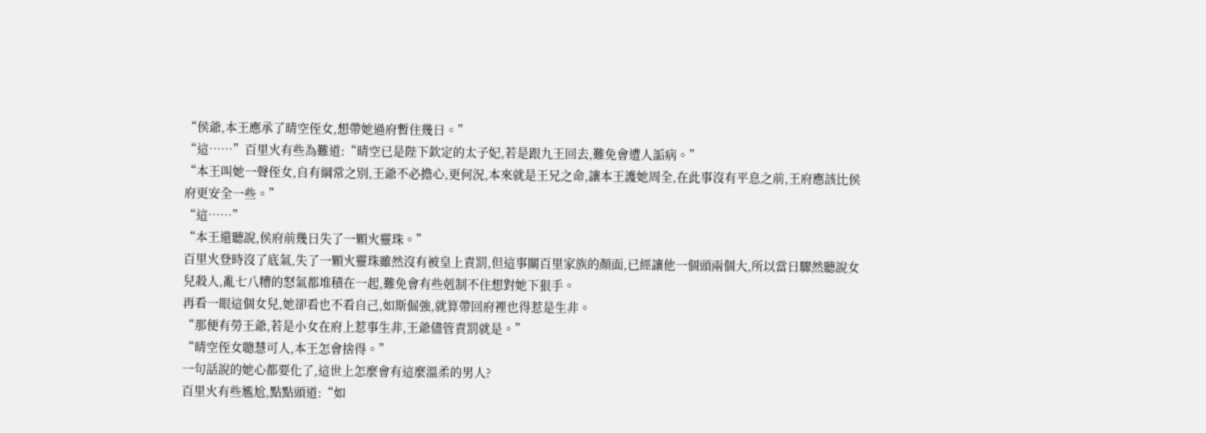“侯爺,本王應承了晴空侄女,想帶她過府暫住幾日。”
“這……”百里火有些為難道:“晴空已是陛下欽定的太子妃,若是跟九王回去,難免會遭人詬病。”
“本王叫她一聲侄女,自有綱常之別,王爺不必擔心,更何況,本來就是王兄之命,讓本王護她周全,在此事沒有平息之前,王府應該比侯府更安全一些。”
“這……”
“本王還聽說,侯府前幾日失了一顆火靈珠。”
百里火登時沒了底氣,失了一顆火靈珠雖然沒有被皇上責罰,但這事關百里家族的顏面,已經讓他一個頭兩個大,所以當日驟然聽說女兒殺人,亂七八糟的怒氣都堆積在一起,難免會有些剋制不住想對她下狠手。
再看一眼這個女兒,她卻看也不看自己,如斯倔強,就算帶回府裡也得惹是生非。
“那便有勞王爺,若是小女在府上惹事生非,王爺儘管責罰就是。”
“晴空侄女聰慧可人,本王怎會捨得。”
一句話說的她心都要化了,這世上怎麼會有這麼溫柔的男人?
百里火有些尷尬,點點頭道:“如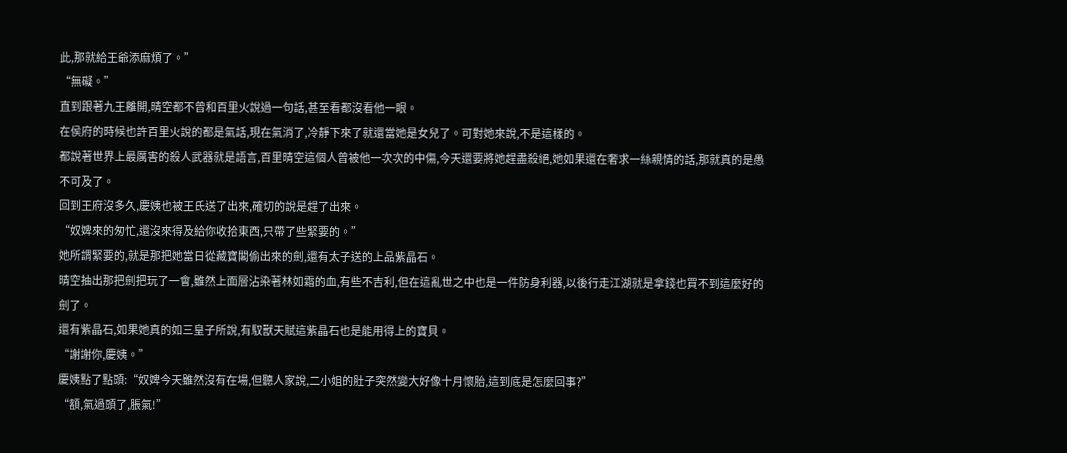此,那就給王爺添麻煩了。”
“無礙。”
直到跟著九王離開,晴空都不曾和百里火說過一句話,甚至看都沒看他一眼。
在侯府的時候也許百里火說的都是氣話,現在氣消了,冷靜下來了就還當她是女兒了。可對她來說,不是這樣的。
都說著世界上最厲害的殺人武器就是語言,百里晴空這個人曾被他一次次的中傷,今天還要將她趕盡殺絕,她如果還在奢求一絲親情的話,那就真的是愚不可及了。
回到王府沒多久,慶姨也被王氏送了出來,確切的說是趕了出來。
“奴婢來的匆忙,還沒來得及給你收拾東西,只帶了些緊要的。”
她所謂緊要的,就是那把她當日從藏寶閣偷出來的劍,還有太子送的上品紫晶石。
晴空抽出那把劍把玩了一會,雖然上面層沾染著林如霜的血,有些不吉利,但在這亂世之中也是一件防身利器,以後行走江湖就是拿錢也買不到這麼好的劍了。
還有紫晶石,如果她真的如三皇子所說,有馭獸天賦這紫晶石也是能用得上的寶貝。
“謝謝你,慶姨。”
慶姨點了點頭:“奴婢今天雖然沒有在場,但聽人家說,二小姐的肚子突然變大好像十月懷胎,這到底是怎麼回事?”
“額,氣過頭了,脹氣!”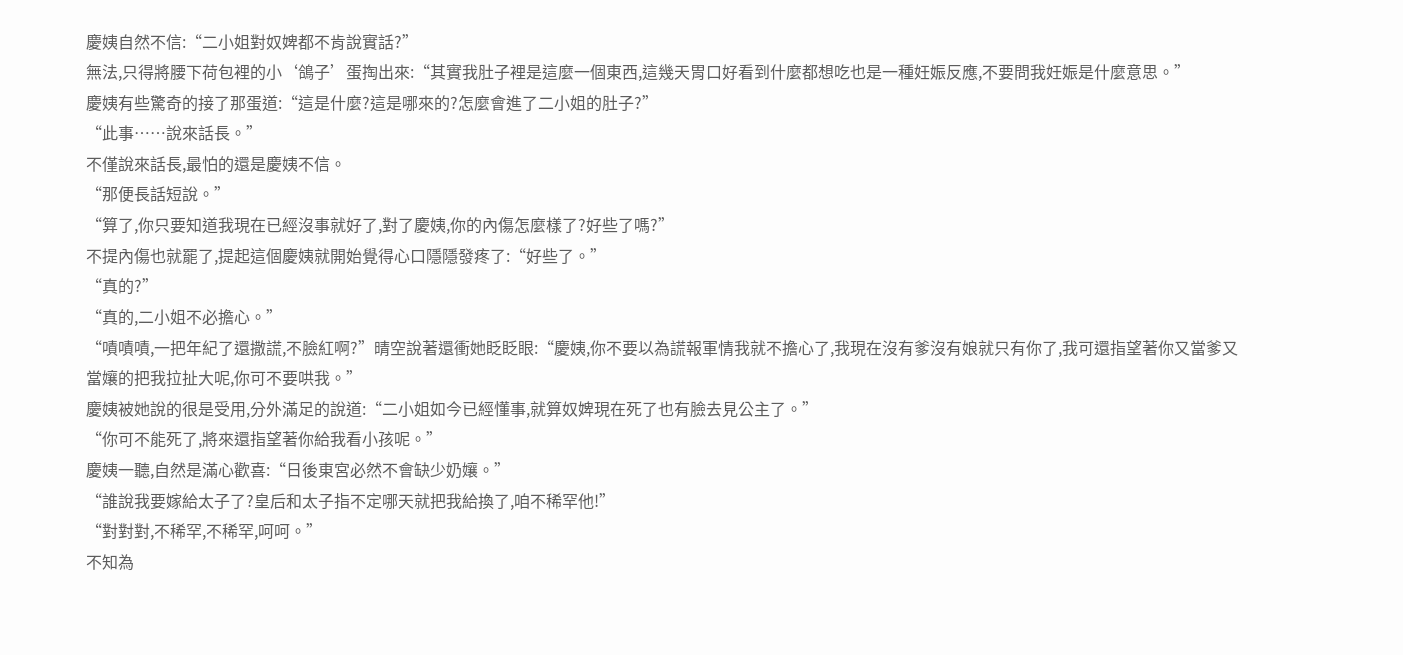慶姨自然不信:“二小姐對奴婢都不肯說實話?”
無法,只得將腰下荷包裡的小‘鴿子’蛋掏出來:“其實我肚子裡是這麼一個東西,這幾天胃口好看到什麼都想吃也是一種妊娠反應,不要問我妊娠是什麼意思。”
慶姨有些驚奇的接了那蛋道:“這是什麼?這是哪來的?怎麼會進了二小姐的肚子?”
“此事……說來話長。”
不僅說來話長,最怕的還是慶姨不信。
“那便長話短說。”
“算了,你只要知道我現在已經沒事就好了,對了慶姨,你的內傷怎麼樣了?好些了嗎?”
不提內傷也就罷了,提起這個慶姨就開始覺得心口隱隱發疼了:“好些了。”
“真的?”
“真的,二小姐不必擔心。”
“嘖嘖嘖,一把年紀了還撒謊,不臉紅啊?”晴空說著還衝她眨眨眼:“慶姨,你不要以為謊報軍情我就不擔心了,我現在沒有爹沒有娘就只有你了,我可還指望著你又當爹又當孃的把我拉扯大呢,你可不要哄我。”
慶姨被她說的很是受用,分外滿足的說道:“二小姐如今已經懂事,就算奴婢現在死了也有臉去見公主了。”
“你可不能死了,將來還指望著你給我看小孩呢。”
慶姨一聽,自然是滿心歡喜:“日後東宮必然不會缺少奶孃。”
“誰說我要嫁給太子了?皇后和太子指不定哪天就把我給換了,咱不稀罕他!”
“對對對,不稀罕,不稀罕,呵呵。”
不知為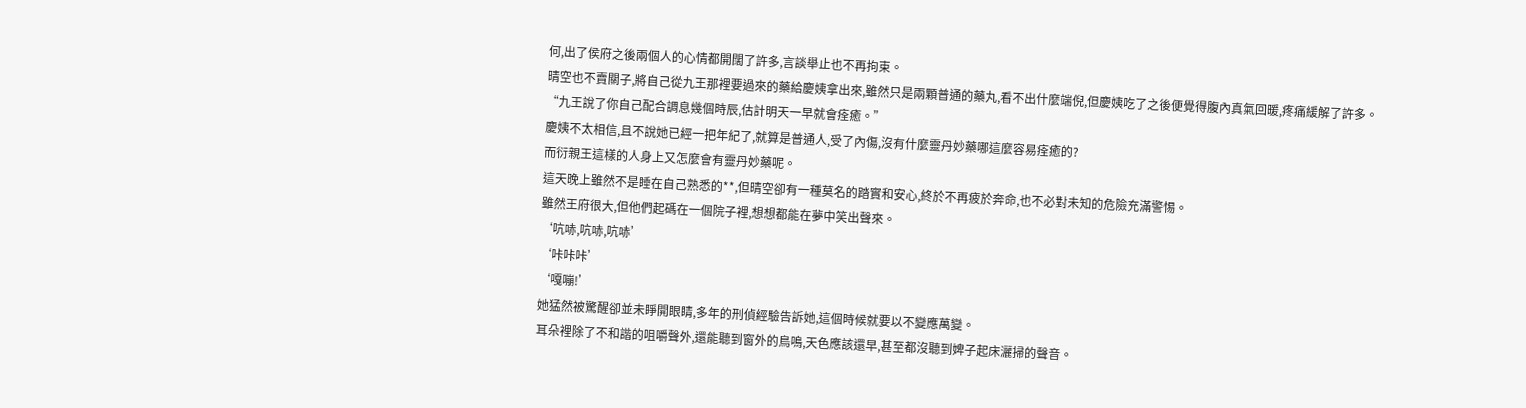何,出了侯府之後兩個人的心情都開闊了許多,言談舉止也不再拘束。
晴空也不賣關子,將自己從九王那裡要過來的藥給慶姨拿出來,雖然只是兩顆普通的藥丸,看不出什麼端倪,但慶姨吃了之後便覺得腹內真氣回暖,疼痛緩解了許多。
“九王說了你自己配合調息幾個時辰,估計明天一早就會痊癒。”
慶姨不太相信,且不說她已經一把年紀了,就算是普通人,受了內傷,沒有什麼靈丹妙藥哪這麼容易痊癒的?
而衍親王這樣的人身上又怎麼會有靈丹妙藥呢。
這天晚上雖然不是睡在自己熟悉的**,但晴空卻有一種莫名的踏實和安心,終於不再疲於奔命,也不必對未知的危險充滿警惕。
雖然王府很大,但他們起碼在一個院子裡,想想都能在夢中笑出聲來。
‘吭哧,吭哧,吭哧’
‘咔咔咔’
‘嘎嘣!’
她猛然被驚醒卻並未睜開眼睛,多年的刑偵經驗告訴她,這個時候就要以不變應萬變。
耳朵裡除了不和諧的咀嚼聲外,還能聽到窗外的鳥鳴,天色應該還早,甚至都沒聽到婢子起床灑掃的聲音。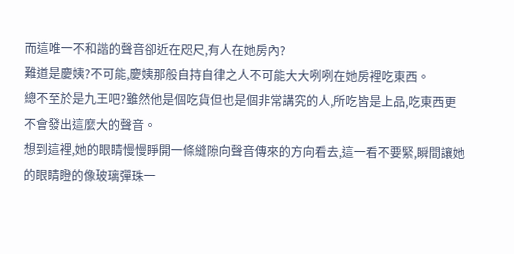而這唯一不和諧的聲音卻近在咫尺,有人在她房內?
難道是慶姨?不可能,慶姨那般自持自律之人不可能大大咧咧在她房裡吃東西。
總不至於是九王吧?雖然他是個吃貨但也是個非常講究的人,所吃皆是上品,吃東西更不會發出這麼大的聲音。
想到這裡,她的眼睛慢慢睜開一條縫隙向聲音傳來的方向看去,這一看不要緊,瞬間讓她的眼睛瞪的像玻璃彈珠一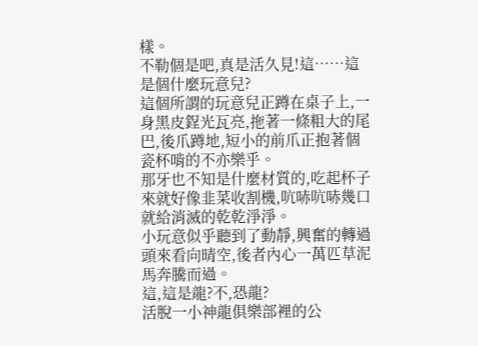樣。
不勒個是吧,真是活久見!這……這是個什麼玩意兒?
這個所謂的玩意兒正蹲在桌子上,一身黑皮鋥光瓦亮,拖著一條粗大的尾巴,後爪蹲地,短小的前爪正抱著個瓷杯啃的不亦樂乎。
那牙也不知是什麼材質的,吃起杯子來就好像韭菜收割機,吭哧吭哧幾口就給消滅的乾乾淨淨。
小玩意似乎聽到了動靜,興奮的轉過頭來看向晴空,後者內心一萬匹草泥馬奔騰而過。
這,這是龍?不,恐龍?
活脫一小神龍俱樂部裡的公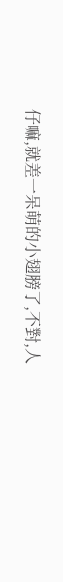仔嘛,就差一呆萌的小翅膀了,不對,人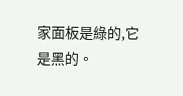家面板是綠的,它是黑的。